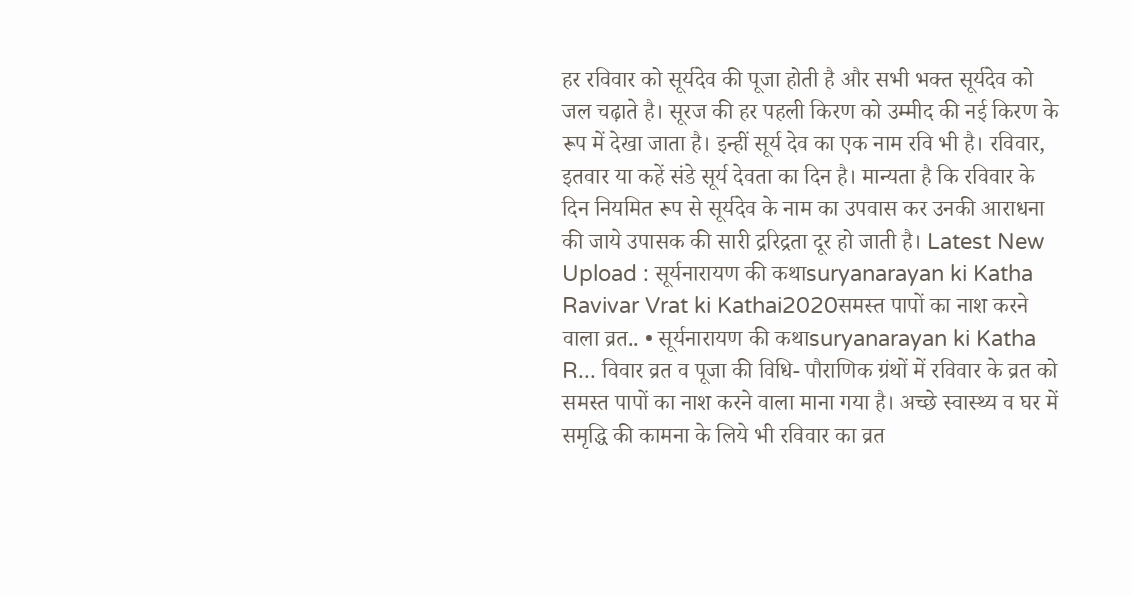हर रविवार को सूर्यदेव की पूजा होती है और सभी भक्त सूर्यदेव को जल चढ़ाते है। सूरज की हर पहली किरण को उम्मीद की नई किरण के रूप में देखा जाता है। इन्हीं सूर्य देव का एक नाम रवि भी है। रविवार, इतवार या कहें संडे सूर्य देवता का दिन है। मान्यता है कि रविवार के दिन नियमित रूप से सूर्यदेव के नाम का उपवास कर उनकी आराधना की जाये उपासक की सारी द्ररिद्रता दूर हो जाती है। Latest New Upload : सूर्यनारायण की कथाsuryanarayan ki Katha Ravivar Vrat ki Kathai2020समस्त पापों का नाश करने वाला व्रत.. • सूर्यनारायण की कथाsuryanarayan ki Katha R... विवार व्रत व पूजा की विधि- पौराणिक ग्रंथों में रविवार के व्रत को समस्त पापों का नाश करने वाला माना गया है। अच्छे स्वास्थ्य व घर में समृद्धि की कामना के लिये भी रविवार का व्रत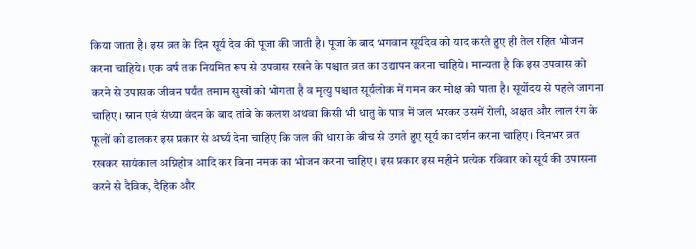किया जाता है। इस व्रत के दिन सूर्य देव की पूजा की जाती है। पूजा के बाद भगवान सूर्यदेव को याद करते हुए ही तेल रहित भोजन करना चाहिये। एक वर्ष तक नियमित रूप से उपवास रखने के पश्चात व्रत का उद्यापन करना चाहिये। मान्यता है कि इस उपवास को करने से उपासक जीवन पर्यंत तमाम सुखों को भोगता है व मृत्यु पश्चात सूर्यलोक में गमन कर मोक्ष को पाता है। सूर्योदय से पहले जागना चाहिए। स्नान एवं संध्या वंदन के बाद तांबे के कलश अथवा किसी भी धातु के पात्र में जल भरकर उसमें रोली, अक्षत और लाल रंग के फूलों को डालकर इस प्रकार से अर्घ्य देना चाहिए कि जल की धारा के बीच से उगते हुए सूर्य का दर्शन करना चाहिए। दिनभर व्रत रखकर सायंकाल अग्निहोत्र आदि कर बिना नमक का भोजन करना चाहिए। इस प्रकार इस महीने प्रत्येक रविवार को सूर्य की उपासना करने से दैविक, दैहिक और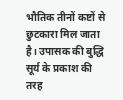भौतिक तीनों कष्टों से छुटकारा मिल जाता है। उपासक की बुद्धि सूर्य के प्रकाश की तरह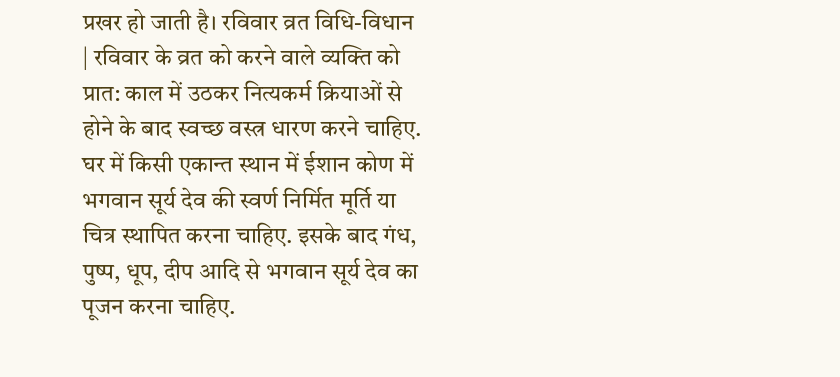प्रखर हो जाती है। रविवार व्रत विधि-विधान | रविवार के व्रत को करने वाले व्यक्ति को प्रात: काल में उठकर नित्यकर्म क्रियाओं से होने के बाद स्वच्छ वस्त्र धारण करने चाहिए. घर में किसी एकान्त स्थान में ईशान कोण में भगवान सूर्य देव की स्वर्ण निर्मित मूर्ति या चित्र स्थापित करना चाहिए. इसके बाद गंध, पुष्प, धूप, दीप आदि से भगवान सूर्य देव का पूजन करना चाहिए.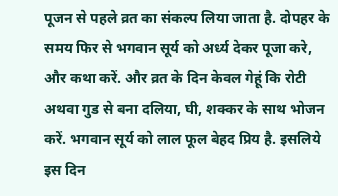पूजन से पहले व्रत का संकल्प लिया जाता है. दोपहर के समय फिर से भगवान सूर्य को अर्ध्य देकर पूजा करे, और कथा करें. और व्रत के दिन केवल गेहूं कि रोटी अथवा गुड से बना दलिया, घी, शक्कर के साथ भोजन करें. भगवान सूर्य को लाल फूल बेहद प्रिय है. इसलिये इस दिन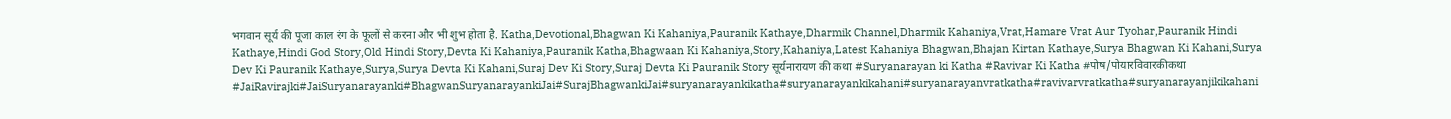भगवान सूर्य की पूजा काल रंग के फूलों से करना और भी शुभ होता है. Katha,Devotional,Bhagwan Ki Kahaniya,Pauranik Kathaye,Dharmik Channel,Dharmik Kahaniya,Vrat,Hamare Vrat Aur Tyohar,Pauranik Hindi Kathaye,Hindi God Story,Old Hindi Story,Devta Ki Kahaniya,Pauranik Katha,Bhagwaan Ki Kahaniya,Story,Kahaniya,Latest Kahaniya Bhagwan,Bhajan Kirtan Kathaye,Surya Bhagwan Ki Kahani,Surya Dev Ki Pauranik Kathaye,Surya,Surya Devta Ki Kahani,Suraj Dev Ki Story,Suraj Devta Ki Pauranik Story सूर्यनारायण की कथा #Suryanarayan ki Katha #Ravivar Ki Katha #पोष/पोयारविवारकीकथा #JaiRavirajki#JaiSuryanarayanki#BhagwanSuryanarayankiJai#SurajBhagwankiJai#suryanarayankikatha#suryanarayankikahani#suryanarayanvratkatha#ravivarvratkatha#suryanarayanjikikahani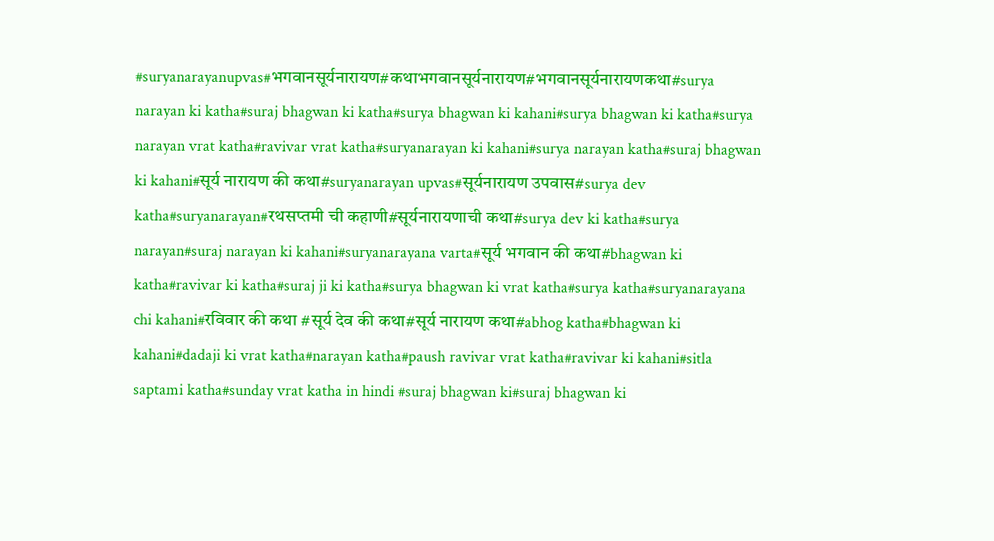#suryanarayanupvas#भगवानसूर्यनारायण#कथाभगवानसूर्यनारायण#भगवानसूर्यनारायणकथा#surya narayan ki katha#suraj bhagwan ki katha#surya bhagwan ki kahani#surya bhagwan ki katha#surya narayan vrat katha#ravivar vrat katha#suryanarayan ki kahani#surya narayan katha#suraj bhagwan ki kahani#सूर्य नारायण की कथा#suryanarayan upvas#सूर्यनारायण उपवास#surya dev katha#suryanarayan#रथसप्तमी ची कहाणी#सूर्यनारायणाची कथा#surya dev ki katha#surya narayan#suraj narayan ki kahani#suryanarayana varta#सूर्य भगवान की कथा#bhagwan ki katha#ravivar ki katha#suraj ji ki katha#surya bhagwan ki vrat katha#surya katha#suryanarayana chi kahani#रविवार की कथा #सूर्य देव की कथा#सूर्य नारायण कथा#abhog katha#bhagwan ki kahani#dadaji ki vrat katha#narayan katha#paush ravivar vrat katha#ravivar ki kahani#sitla saptami katha#sunday vrat katha in hindi #suraj bhagwan ki#suraj bhagwan ki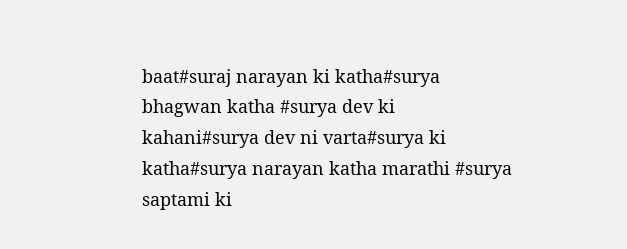baat#suraj narayan ki katha#surya bhagwan katha #surya dev ki kahani#surya dev ni varta#surya ki katha#surya narayan katha marathi #surya saptami ki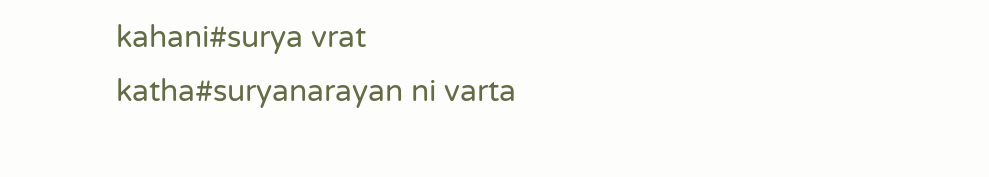kahani#surya vrat katha#suryanarayan ni varta